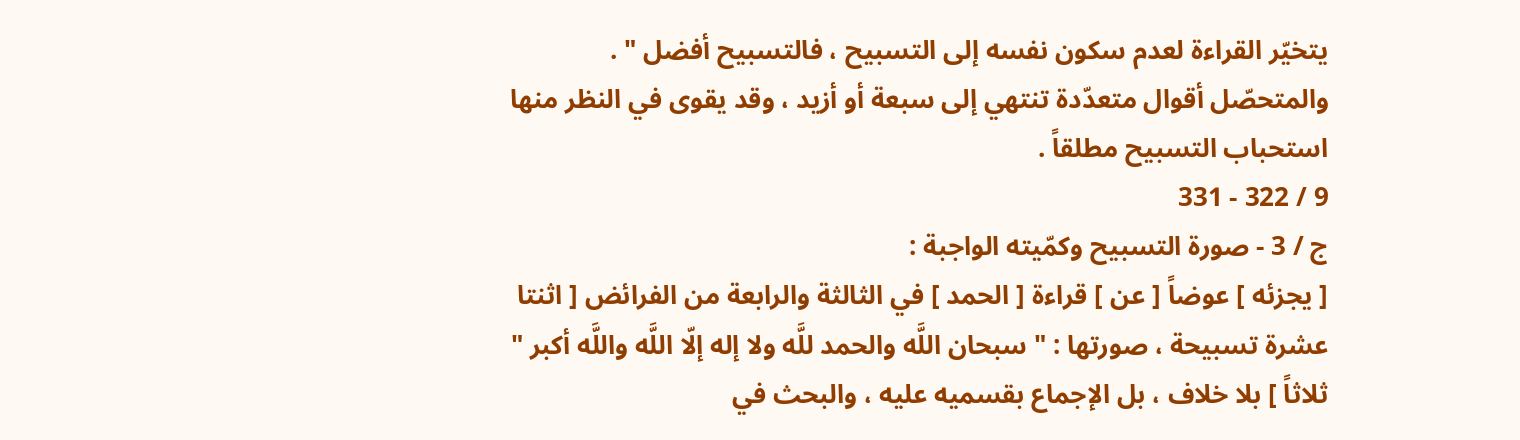يتخيّر القراءة لعدم سكون نفسه إلى التسبيح ، فالتسبيح أفضل " .
والمتحصّل أقوال متعدّدة تنتهي إلى سبعة أو أزيد ، وقد يقوى في النظر منها استحباب التسبيح مطلقاً .
9 / 322 - 331
ج / 3 - صورة التسبيح وكمّيته الواجبة :
[ يجزئه ] عوضاً [ عن ] قراءة [ الحمد ] في الثالثة والرابعة من الفرائض [ اثنتا عشرة تسبيحة ، صورتها : " سبحان اللَّه والحمد للَّه ولا إله إلّا اللَّه واللَّه أكبر " ثلاثاً ] بلا خلاف ، بل الإجماع بقسميه عليه ، والبحث في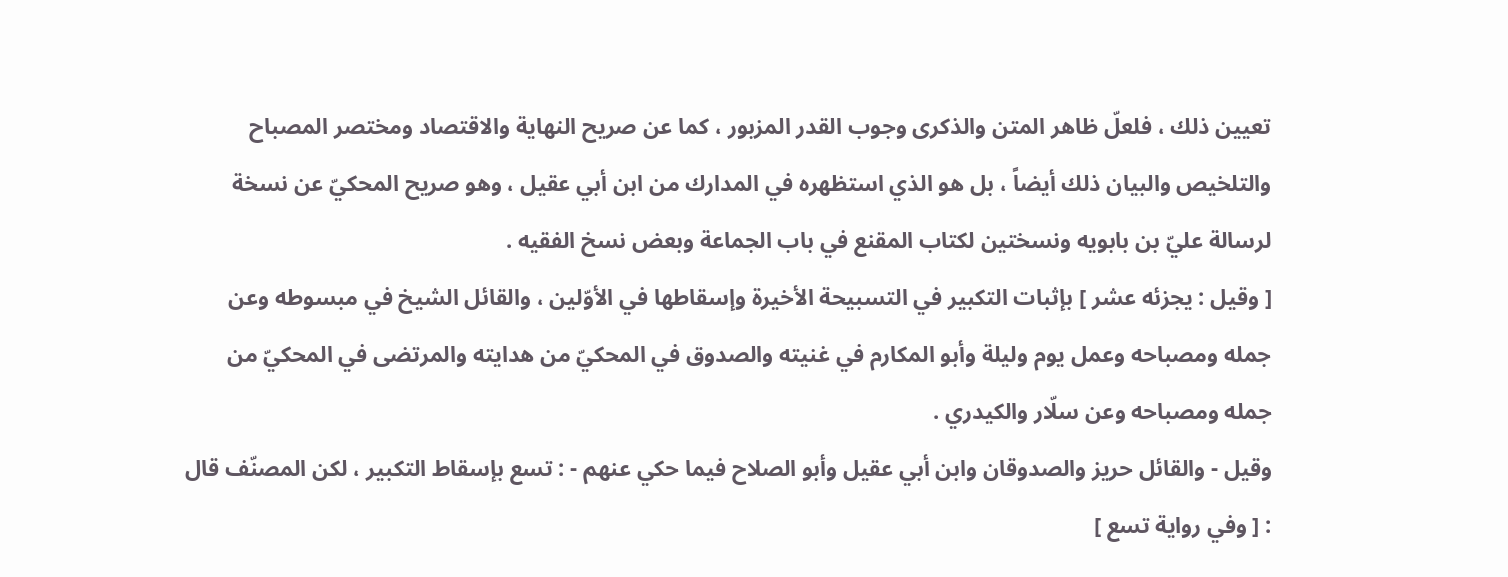تعيين ذلك ، فلعلّ ظاهر المتن والذكرى وجوب القدر المزبور ، كما عن صريح النهاية والاقتصاد ومختصر المصباح والتلخيص والبيان ذلك أيضاً ، بل هو الذي استظهره في المدارك من ابن أبي عقيل ، وهو صريح المحكيّ عن نسخة لرسالة عليّ بن بابويه ونسختين لكتاب المقنع في باب الجماعة وبعض نسخ الفقيه .
[ وقيل : يجزئه عشر ] بإثبات التكبير في التسبيحة الأخيرة وإسقاطها في الأوّلين ، والقائل الشيخ في مبسوطه وعن جمله ومصباحه وعمل يوم وليلة وأبو المكارم في غنيته والصدوق في المحكيّ من هدايته والمرتضى في المحكيّ من جمله ومصباحه وعن سلّار والكيدري .
وقيل - والقائل حريز والصدوقان وابن أبي عقيل وأبو الصلاح فيما حكي عنهم - : تسع بإسقاط التكبير ، لكن المصنّف قال : [ وفي رواية تسع ]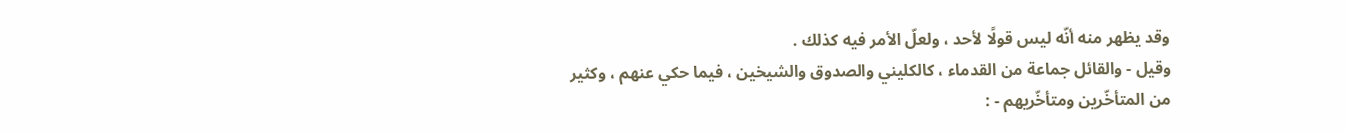وقد يظهر منه أنّه ليس قولًا لأحد ، ولعلّ الأمر فيه كذلك .
وقيل - والقائل جماعة من القدماء ، كالكليني والصدوق والشيخين ، فيما حكي عنهم ، وكثير من المتأخّرين ومتأخّريهم - :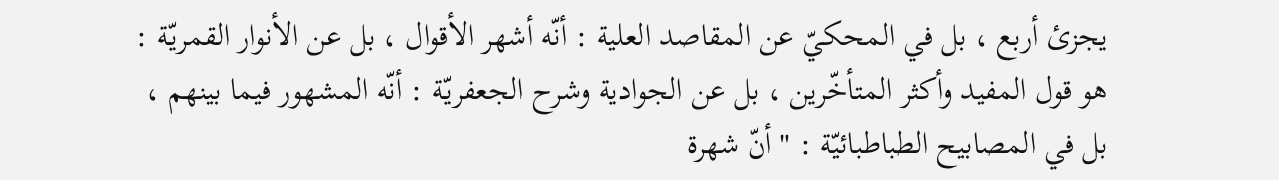يجزئ أربع ، بل في المحكيّ عن المقاصد العلية : أنّه أشهر الأقوال ، بل عن الأنوار القمريّة : هو قول المفيد وأكثر المتأخّرين ، بل عن الجوادية وشرح الجعفريّة : أنّه المشهور فيما بينهم ، بل في المصابيح الطباطبائيّة : " أنّ شهرة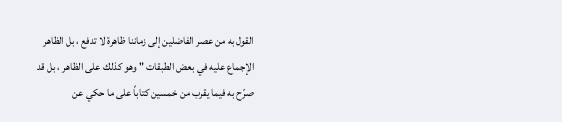القول به من عصر الفاضلين إلى زماننا ظاهرة لا تدفع ، بل الظاهر الإجماع عليه في بعض الطبقات " وهو كذلك على الظاهر ، بل قد صرّح به فيما يقرب من خمسين كتاباً على ما حكي عن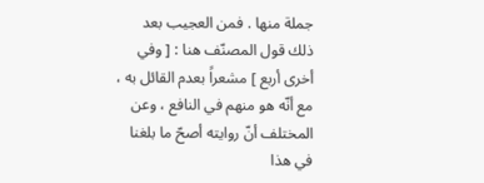جملة منها . فمن العجيب بعد ذلك قول المصنّف هنا : [ وفي أخرى أربع ] مشعراً بعدم القائل به ، مع أنّه هو منهم في النافع ، وعن المختلف أنّ روايته أصحّ ما بلغنا في هذا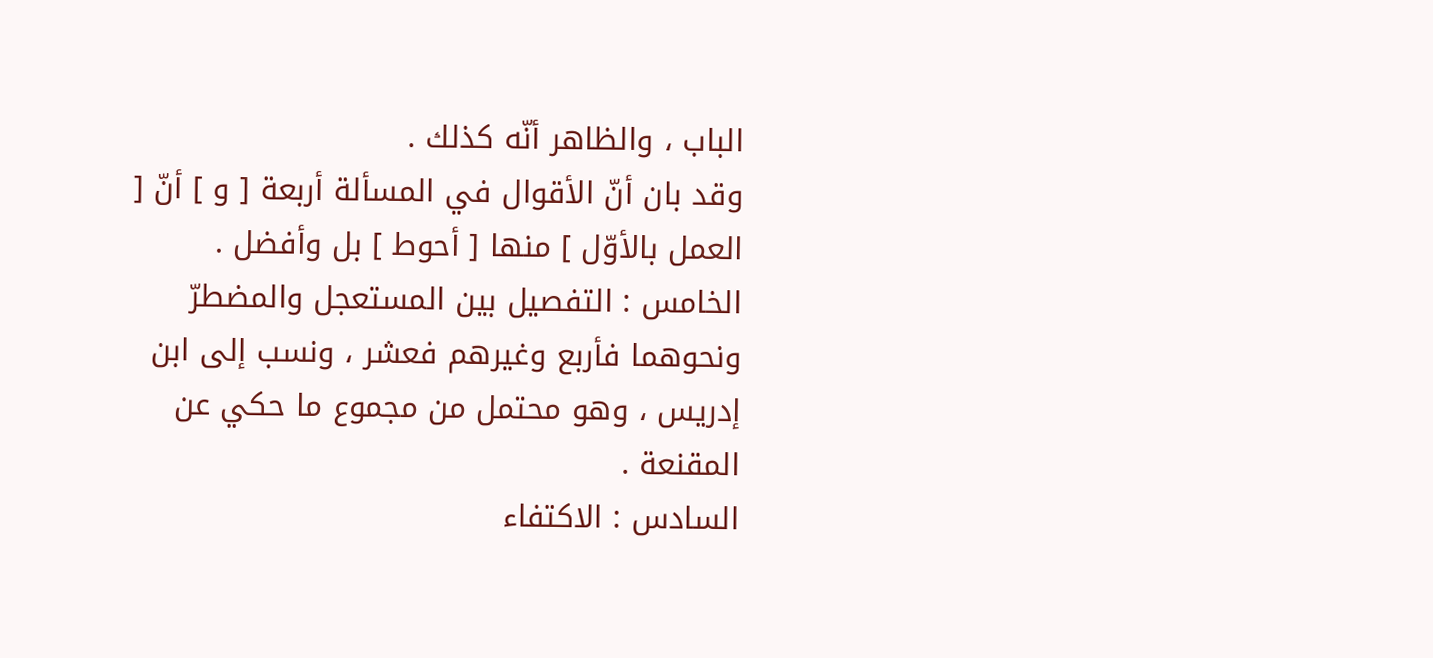الباب ، والظاهر أنّه كذلك .
وقد بان أنّ الأقوال في المسألة أربعة [ و ] أنّ [ العمل بالأوّل ] منها [ أحوط ] بل وأفضل .
الخامس : التفصيل بين المستعجل والمضطرّ ونحوهما فأربع وغيرهم فعشر ، ونسب إلى ابن إدريس ، وهو محتمل من مجموع ما حكي عن المقنعة .
السادس : الاكتفاء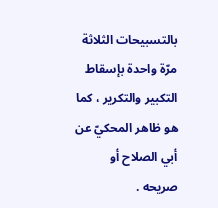بالتسبيحات الثلاثة مرّة واحدة بإسقاط التكبير والتكرير ، كما هو ظاهر المحكيّ عن أبي الصلاح أو صريحه .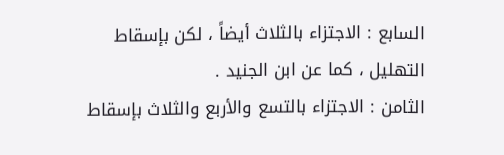السابع : الاجتزاء بالثلاث أيضاً ، لكن بإسقاط التهليل ، كما عن ابن الجنيد .
الثامن : الاجتزاء بالتسع والأربع والثلاث بإسقاط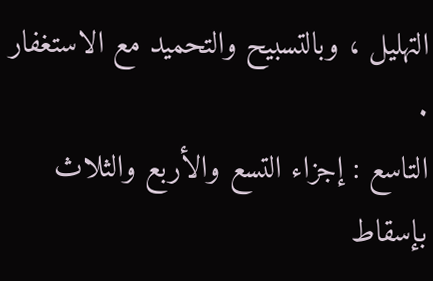التهليل ، وبالتسبيح والتحميد مع الاستغفار .
التاسع : إجزاء التسع والأربع والثلاث بإسقاط